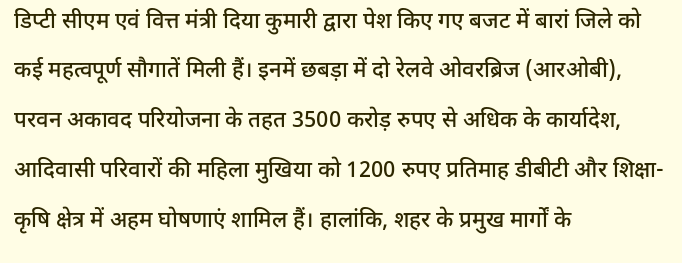डिप्टी सीएम एवं वित्त मंत्री दिया कुमारी द्वारा पेश किए गए बजट में बारां जिले को कई महत्वपूर्ण सौगातें मिली हैं। इनमें छबड़ा में दो रेलवे ओवरब्रिज (आरओबी), परवन अकावद परियोजना के तहत 3500 करोड़ रुपए से अधिक के कार्यादेश, आदिवासी परिवारों की महिला मुखिया को 1200 रुपए प्रतिमाह डीबीटी और शिक्षा-कृषि क्षेत्र में अहम घोषणाएं शामिल हैं। हालांकि, शहर के प्रमुख मार्गों के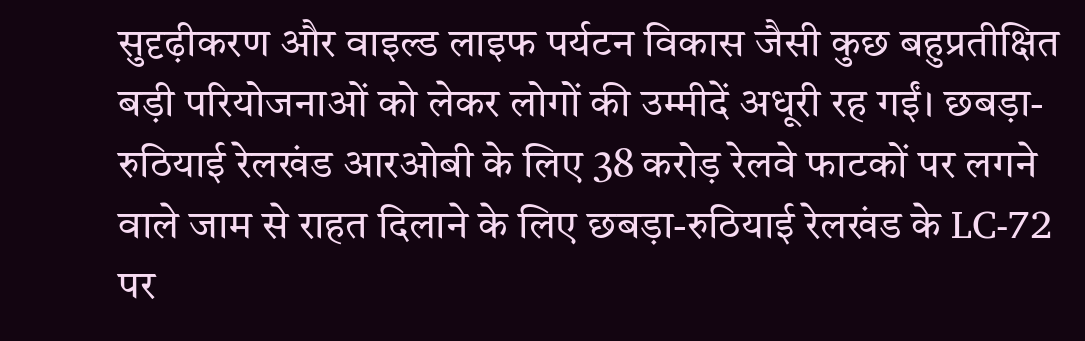सुदृढ़ीकरण और वाइल्ड लाइफ पर्यटन विकास जैसी कुछ बहुप्रतीक्षित बड़ी परियोजनाओं को लेकर लोगों की उम्मीदें अधूरी रह गईं। छबड़ा-रुठियाई रेलखंड आरओबी के लिए 38 करोड़ रेलवे फाटकों पर लगने वाले जाम से राहत दिलाने के लिए छबड़ा-रुठियाई रेलखंड के LC-72 पर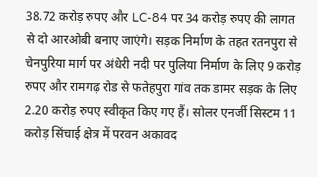38.72 करोड़ रुपए और LC-84 पर 34 करोड़ रुपए की लागत से दो आरओबी बनाए जाएंगे। सड़क निर्माण के तहत रतनपुरा से चेनपुरिया मार्ग पर अंधेरी नदी पर पुलिया निर्माण के लिए 9 करोड़ रुपए और रामगढ़ रोड से फतेहपुरा गांव तक डामर सड़क के लिए 2.20 करोड़ रुपए स्वीकृत किए गए हैं। सोलर एनर्जी सिस्टम 11 करोड़ सिंचाई क्षेत्र में परवन अकावद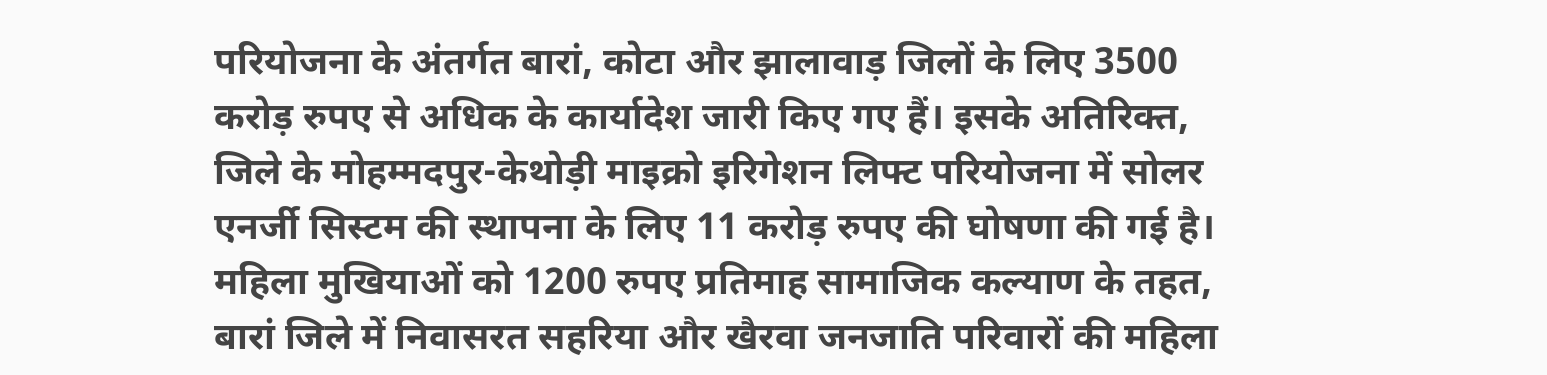परियोजना के अंतर्गत बारां, कोटा और झालावाड़ जिलों के लिए 3500 करोड़ रुपए से अधिक के कार्यादेश जारी किए गए हैं। इसके अतिरिक्त, जिले के मोहम्मदपुर-केथोड़ी माइक्रो इरिगेशन लिफ्ट परियोजना में सोलर एनर्जी सिस्टम की स्थापना के लिए 11 करोड़ रुपए की घोषणा की गई है। महिला मुखियाओं को 1200 रुपए प्रतिमाह सामाजिक कल्याण के तहत, बारां जिले में निवासरत सहरिया और खैरवा जनजाति परिवारों की महिला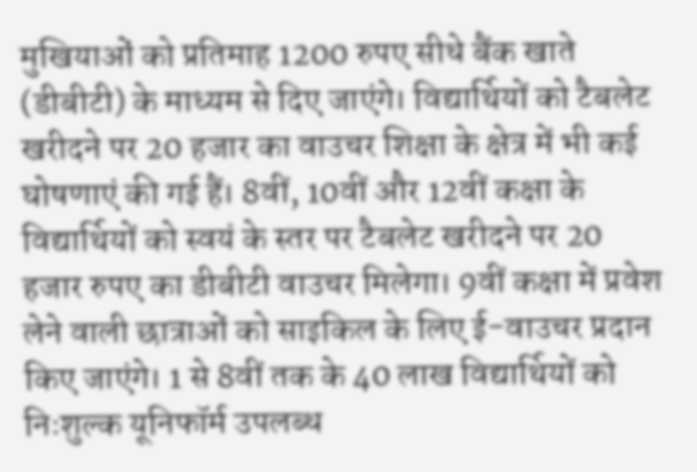मुखियाओं को प्रतिमाह 1200 रुपए सीधे बैंक खाते (डीबीटी) के माध्यम से दिए जाएंगे। विद्यार्थियों को टैबलेट खरीदने पर 20 हजार का वाउचर शिक्षा के क्षेत्र में भी कई घोषणाएं की गई हैं। 8वीं, 10वीं और 12वीं कक्षा के विद्यार्थियों को स्वयं के स्तर पर टैबलेट खरीदने पर 20 हजार रुपए का डीबीटी वाउचर मिलेगा। 9वीं कक्षा में प्रवेश लेने वाली छात्राओं को साइकिल के लिए ई-वाउचर प्रदान किए जाएंगे। 1 से 8वीं तक के 40 लाख विद्यार्थियों को निःशुल्क यूनिफॉर्म उपलब्ध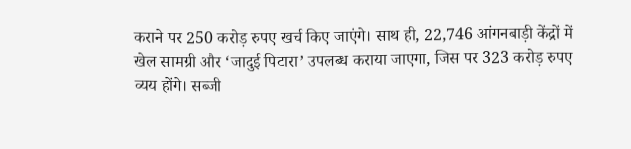कराने पर 250 करोड़ रुपए खर्च किए जाएंगे। साथ ही, 22,746 आंगनबाड़ी केंद्रों में खेल सामग्री और ‘जादुई पिटारा’ उपलब्ध कराया जाएगा, जिस पर 323 करोड़ रुपए व्यय होंगे। सब्जी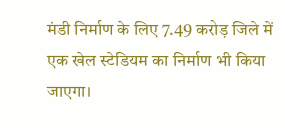मंडी निर्माण के लिए 7.49 करोड़ जिले में एक खेल स्टेडियम का निर्माण भी किया जाएगा।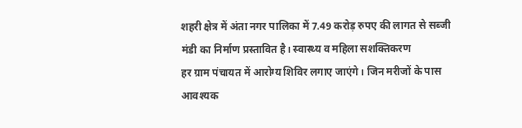शहरी क्षेत्र में अंता नगर पालिका में 7.49 करोड़ रुपए की लागत से सब्जी मंडी का निर्माण प्रस्तावित है। स्वास्थ्य व महिला सशक्तिकरण
हर ग्राम पंचायत में आरोग्य शिविर लगाए जाएंगे। जिन मरीजों के पास आवश्यक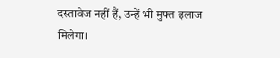दस्तावेज नहीं हैं, उन्हें भी मुफ्त इलाज मिलेगा।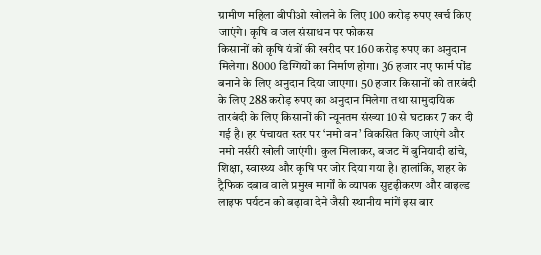ग्रामीण महिला बीपीओ खोलने के लिए 100 करोड़ रुपए खर्च किए जाएंगे। कृषि व जल संसाधन पर फोकस
किसानों को कृषि यंत्रों की खरीद पर 160 करोड़ रुपए का अनुदान मिलेगा। 8000 डिग्गियों का निर्माण होगा। 36 हजार नए फार्म पोंड बनाने के लिए अनुदान दिया जाएगा। 50 हजार किसानों को तारबंदी के लिए 288 करोड़ रुपए का अनुदान मिलेगा तथा सामुदायिक तारबंदी के लिए किसानों की न्यूनतम संख्या 10 से घटाकर 7 कर दी गई है। हर पंचायत स्तर पर ‘नमो वन’ विकसित किए जाएंगे और नमो नर्सरी खोली जाएंगी। कुल मिलाकर, बजट में बुनियादी ढांचे, शिक्षा, स्वास्थ्य और कृषि पर जोर दिया गया है। हालांकि, शहर के ट्रैफिक दबाव वाले प्रमुख मार्गों के व्यापक सुदृढ़ीकरण और वाइल्ड लाइफ पर्यटन को बढ़ावा देने जैसी स्थानीय मांगें इस बार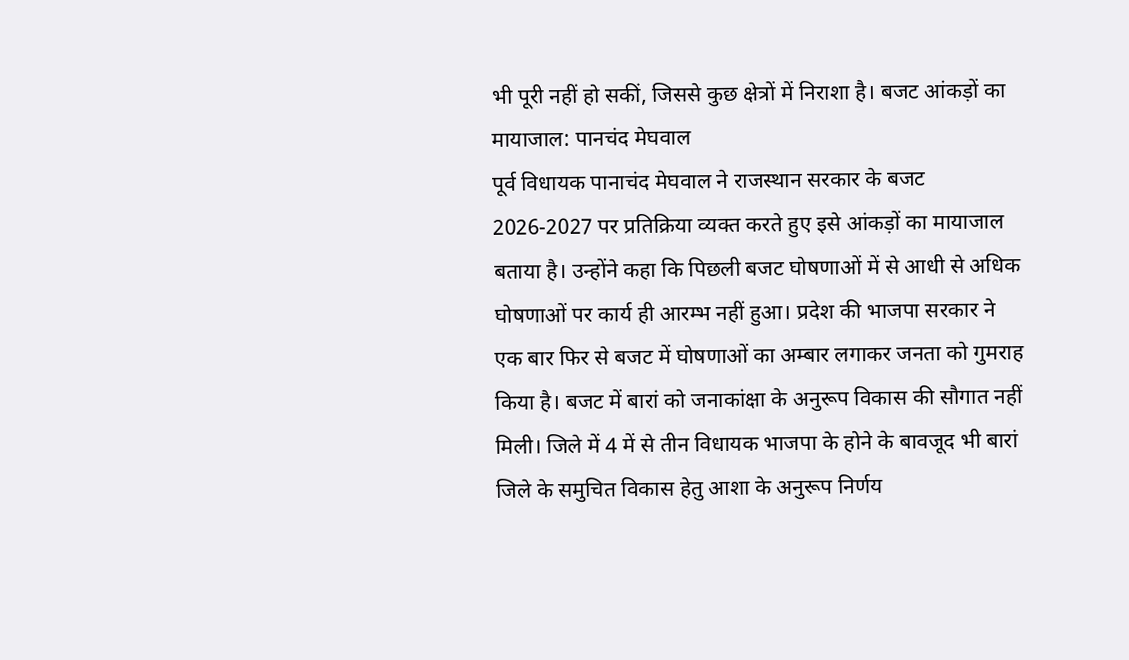भी पूरी नहीं हो सकीं, जिससे कुछ क्षेत्रों में निराशा है। बजट आंकड़ों का मायाजाल: पानचंद मेघवाल
पूर्व विधायक पानाचंद मेघवाल ने राजस्थान सरकार के बजट 2026-2027 पर प्रतिक्रिया व्यक्त करते हुए इसे आंकड़ों का मायाजाल बताया है। उन्होंने कहा कि पिछली बजट घोषणाओं में से आधी से अधिक घोषणाओं पर कार्य ही आरम्भ नहीं हुआ। प्रदेश की भाजपा सरकार ने एक बार फिर से बजट में घोषणाओं का अम्बार लगाकर जनता को गुमराह किया है। बजट में बारां को जनाकांक्षा के अनुरूप विकास की सौगात नहीं मिली। जिले में 4 में से तीन विधायक भाजपा के होने के बावजूद भी बारां जिले के समुचित विकास हेतु आशा के अनुरूप निर्णय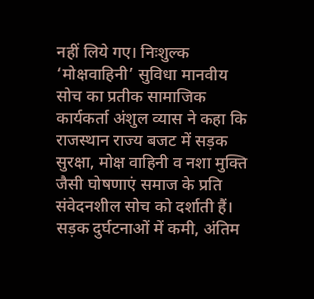नहीं लिये गए। निःशुल्क ‘मोक्षवाहिनी’ सुविधा मानवीय सोच का प्रतीक सामाजिक कार्यकर्ता अंशुल व्यास ने कहा कि राजस्थान राज्य बजट में सड़क सुरक्षा, मोक्ष वाहिनी व नशा मुक्ति जैसी घोषणाएं समाज के प्रति संवेदनशील सोच को दर्शाती हैं। सड़क दुर्घटनाओं में कमी, अंतिम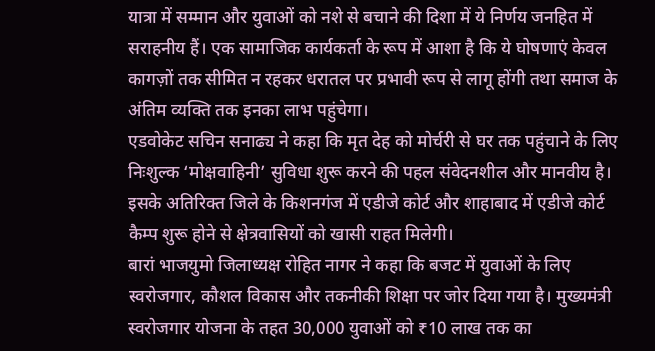यात्रा में सम्मान और युवाओं को नशे से बचाने की दिशा में ये निर्णय जनहित में सराहनीय हैं। एक सामाजिक कार्यकर्ता के रूप में आशा है कि ये घोषणाएं केवल कागज़ों तक सीमित न रहकर धरातल पर प्रभावी रूप से लागू होंगी तथा समाज के अंतिम व्यक्ति तक इनका लाभ पहुंचेगा।
एडवोकेट सचिन सनाढ्य ने कहा कि मृत देह को मोर्चरी से घर तक पहुंचाने के लिए निःशुल्क ‘मोक्षवाहिनी’ सुविधा शुरू करने की पहल संवेदनशील और मानवीय है। इसके अतिरिक्त जिले के किशनगंज में एडीजे कोर्ट और शाहाबाद में एडीजे कोर्ट कैम्प शुरू होने से क्षेत्रवासियों को खासी राहत मिलेगी।
बारां भाजयुमो जिलाध्यक्ष रोहित नागर ने कहा कि बजट में युवाओं के लिए स्वरोजगार, कौशल विकास और तकनीकी शिक्षा पर जोर दिया गया है। मुख्यमंत्री स्वरोजगार योजना के तहत 30,000 युवाओं को ₹10 लाख तक का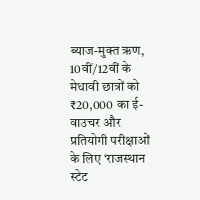ब्याज-मुक्त ऋण, 10वीं/12वीं के मेधावी छात्रों को ₹20,000 का ई-वाउचर और प्रतियोगी परीक्षाओं के लिए ‘राजस्थान स्टेट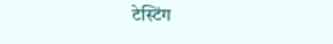टेस्टिंग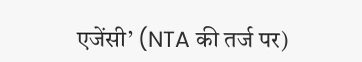एजेंसी’ (NTA की तर्ज पर)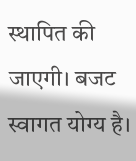स्थापित की जाएगी। बजट स्वागत योग्य है।